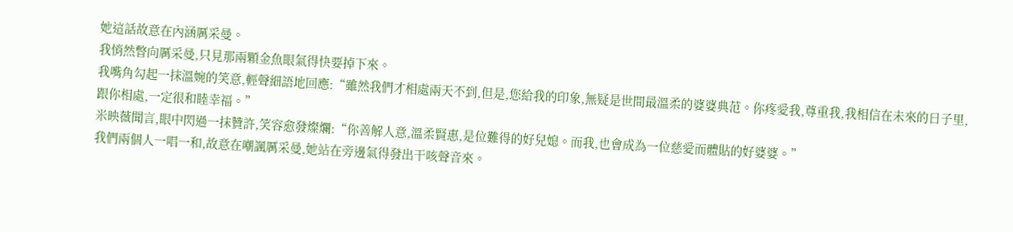她這話故意在內涵厲采曼。
我悄然瞥向厲采曼,只見那兩顆金魚眼氣得快要掉下來。
我嘴角勾起一抹溫婉的笑意,輕聲細語地回應:“雖然我們才相處兩天不到,但是,您給我的印象,無疑是世間最溫柔的婆婆典范。你疼愛我,尊重我,我相信在未來的日子里,跟你相處,一定很和睦幸福。”
米映薇聞言,眼中閃過一抹贊許,笑容愈發燦爛:“你善解人意,溫柔賢惠,是位難得的好兒媳。而我,也會成為一位慈愛而體貼的好婆婆。”
我們兩個人一唱一和,故意在嘲諷厲采曼,她站在旁邊氣得發出干咳聲音來。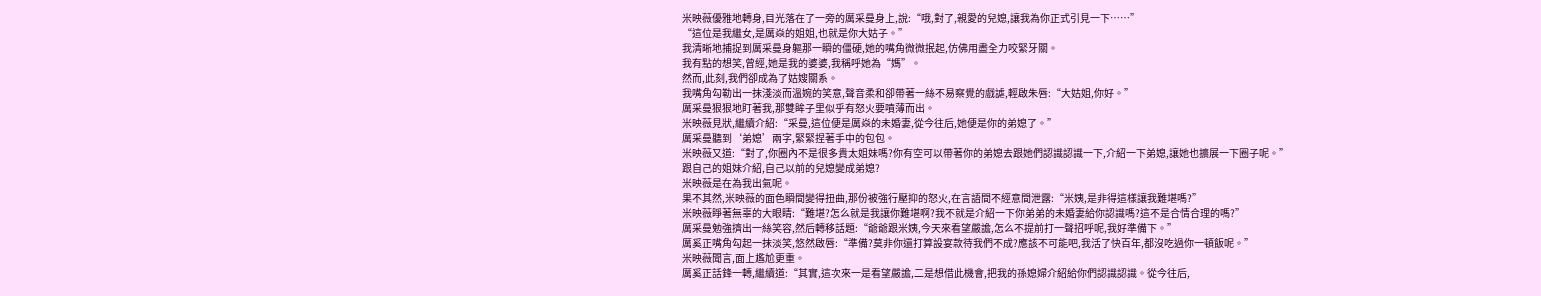米映薇優雅地轉身,目光落在了一旁的厲采曼身上,說:“哦,對了,親愛的兒媳,讓我為你正式引見一下……”
“這位是我繼女,是厲焱的姐姐,也就是你大姑子。”
我清晰地捕捉到厲采曼身軀那一瞬的僵硬,她的嘴角微微抿起,仿佛用盡全力咬緊牙關。
我有點的想笑,曾經,她是我的婆婆,我稱呼她為“媽”。
然而,此刻,我們卻成為了姑嫂關系。
我嘴角勾勒出一抹淺淡而溫婉的笑意,聲音柔和卻帶著一絲不易察覺的戲謔,輕啟朱唇:“大姑姐,你好。”
厲采曼狠狠地盯著我,那雙眸子里似乎有怒火要噴薄而出。
米映薇見狀,繼續介紹:“采曼,這位便是厲焱的未婚妻,從今往后,她便是你的弟媳了。”
厲采曼聽到‘弟媳’兩字,緊緊捏著手中的包包。
米映薇又道:“對了,你圈內不是很多貴太姐妹嗎?你有空可以帶著你的弟媳去跟她們認識認識一下,介紹一下弟媳,讓她也擴展一下圈子呢。”
跟自己的姐妹介紹,自己以前的兒媳變成弟媳?
米映薇是在為我出氣呢。
果不其然,米映薇的面色瞬間變得扭曲,那份被強行壓抑的怒火,在言語間不經意間泄露:“米姨,是非得這樣讓我難堪嗎?”
米映薇睜著無辜的大眼睛:“難堪?怎么就是我讓你難堪啊?我不就是介紹一下你弟弟的未婚妻給你認識嗎?這不是合情合理的嗎?”
厲采曼勉強擠出一絲笑容,然后轉移話題:“爺爺跟米姨,今天來看望嚴譫,怎么不提前打一聲招呼呢,我好準備下。”
厲奚正嘴角勾起一抹淡笑,悠然啟唇:“準備?莫非你還打算設宴款待我們不成?應該不可能吧,我活了快百年,都沒吃過你一頓飯呢。”
米映薇聞言,面上尷尬更重。
厲奚正話鋒一轉,繼續道:“其實,這次來一是看望嚴譫,二是想借此機會,把我的孫媳婦介紹給你們認識認識。從今往后,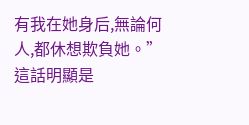有我在她身后,無論何人,都休想欺負她。”
這話明顯是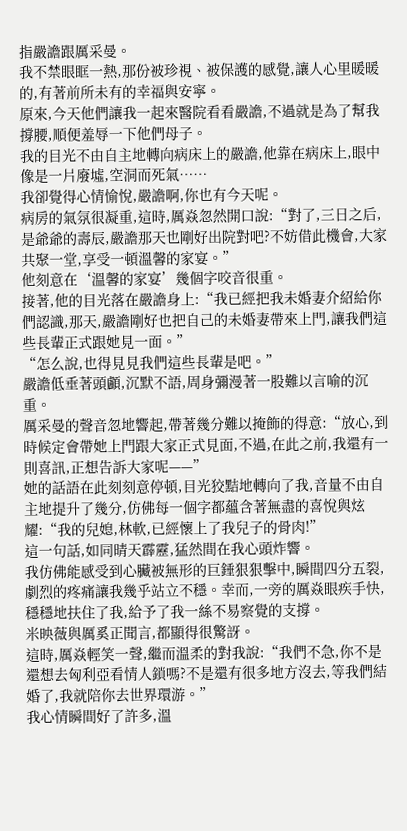指嚴譫跟厲采曼。
我不禁眼眶一熱,那份被珍視、被保護的感覺,讓人心里暖暖的,有著前所未有的幸福與安寧。
原來,今天他們讓我一起來醫院看看嚴譫,不過就是為了幫我撐腰,順便羞辱一下他們母子。
我的目光不由自主地轉向病床上的嚴譫,他靠在病床上,眼中像是一片廢墟,空洞而死氣……
我卻覺得心情愉悅,嚴譫啊,你也有今天呢。
病房的氣氛很凝重,這時,厲焱忽然開口說:“對了,三日之后,是爺爺的壽辰,嚴譫那天也剛好出院對吧?不妨借此機會,大家共聚一堂,享受一頓溫馨的家宴。”
他刻意在‘溫馨的家宴’幾個字咬音很重。
接著,他的目光落在嚴譫身上:“我已經把我未婚妻介紹給你們認識,那天,嚴譫剛好也把自己的未婚妻帶來上門,讓我們這些長輩正式跟她見一面。”
“怎么說,也得見見我們這些長輩是吧。”
嚴譫低垂著頭顱,沉默不語,周身彌漫著一股難以言喻的沉重。
厲采曼的聲音忽地響起,帶著幾分難以掩飾的得意:“放心,到時候定會帶她上門跟大家正式見面,不過,在此之前,我還有一則喜訊,正想告訴大家呢——”
她的話語在此刻刻意停頓,目光狡黠地轉向了我,音量不由自主地提升了幾分,仿佛每一個字都蘊含著無盡的喜悅與炫耀:“我的兒媳,林軟,已經懷上了我兒子的骨肉!”
這一句話,如同晴天霹靂,猛然間在我心頭炸響。
我仿佛能感受到心臟被無形的巨錘狠狠擊中,瞬間四分五裂,劇烈的疼痛讓我幾乎站立不穩。幸而,一旁的厲焱眼疾手快,穩穩地扶住了我,給予了我一絲不易察覺的支撐。
米映薇與厲奚正聞言,都顯得很驚訝。
這時,厲焱輕笑一聲,繼而溫柔的對我說:“我們不急,你不是還想去匈利亞看情人鎖嗎?不是還有很多地方沒去,等我們結婚了,我就陪你去世界環游。”
我心情瞬間好了許多,溫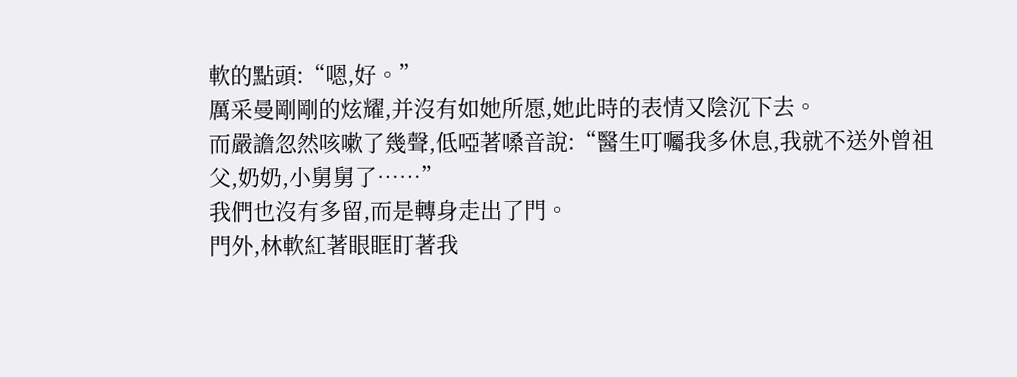軟的點頭:“嗯,好。”
厲采曼剛剛的炫耀,并沒有如她所愿,她此時的表情又陰沉下去。
而嚴譫忽然咳嗽了幾聲,低啞著嗓音說:“醫生叮囑我多休息,我就不送外曾祖父,奶奶,小舅舅了……”
我們也沒有多留,而是轉身走出了門。
門外,林軟紅著眼眶盯著我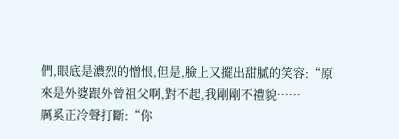們,眼底是濃烈的憎恨,但是,臉上又擺出甜膩的笑容:“原來是外婆跟外曾祖父啊,對不起,我剛剛不禮貌……
厲奚正冷聲打斷:“你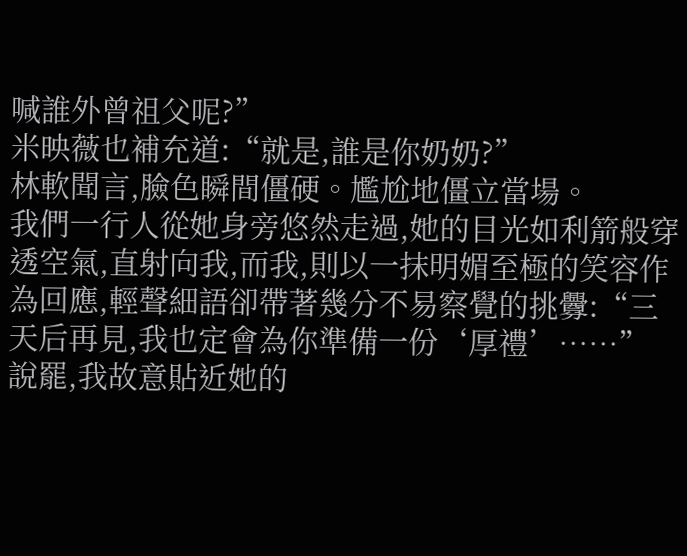喊誰外曾祖父呢?”
米映薇也補充道:“就是,誰是你奶奶?”
林軟聞言,臉色瞬間僵硬。尷尬地僵立當場。
我們一行人從她身旁悠然走過,她的目光如利箭般穿透空氣,直射向我,而我,則以一抹明媚至極的笑容作為回應,輕聲細語卻帶著幾分不易察覺的挑釁:“三天后再見,我也定會為你準備一份‘厚禮’……”
說罷,我故意貼近她的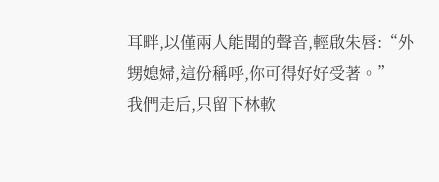耳畔,以僅兩人能聞的聲音,輕啟朱唇:“外甥媳婦,這份稱呼,你可得好好受著。”
我們走后,只留下林軟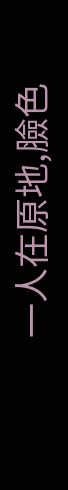一人在原地,臉色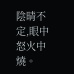陰晴不定,眼中怒火中燒。